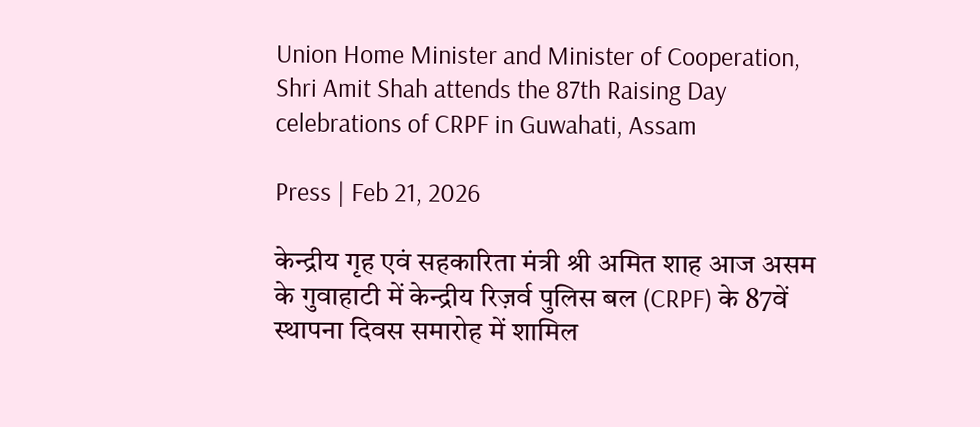Union Home Minister and Minister of Cooperation, Shri Amit Shah attends the 87th Raising Day celebrations of CRPF in Guwahati, Assam

Press | Feb 21, 2026

केन्द्रीय गृह एवं सहकारिता मंत्री श्री अमित शाह आज असम के गुवाहाटी में केन्द्रीय रिज़र्व पुलिस बल (CRPF) के 87वें स्थापना दिवस समारोह में शामिल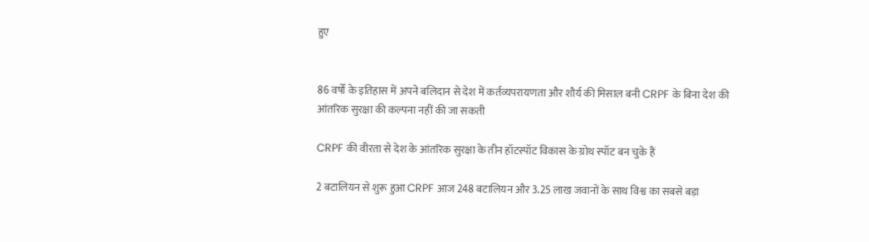हुए


86 वर्षों के इतिहास में अपने बलिदान से देश में कर्तव्यपरायणता और शौर्य की मिसाल बनी CRPF के बिना देश की आंतरिक सुरक्षा की कल्पना नहीं की जा सकती

CRPF की वीरता से देश के आंतरिक सुरक्षा के तीन हॉटस्पॉट विकास के ग्रोथ स्पॉट बन चुके हैं

2 बटालियन से शुरू हुआ CRPF आज 248 बटालियन और 3.25 लाख जवानों के साथ विश्व का सबसे बड़ा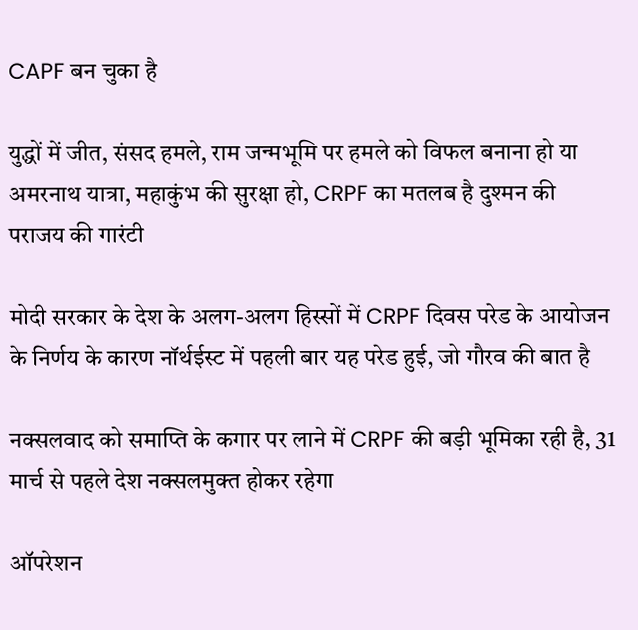CAPF बन चुका है

युद्धों में जीत, संसद हमले, राम जन्मभूमि पर हमले को विफल बनाना हो या अमरनाथ यात्रा, महाकुंभ की सुरक्षा हो, CRPF का मतलब है दुश्मन की पराजय की गारंटी

मोदी सरकार के देश के अलग-अलग हिस्सों में CRPF दिवस परेड के आयोजन के निर्णय के कारण नॉर्थईस्ट में पहली बार यह परेड हुई, जो गौरव की बात है

नक्सलवाद को समाप्ति के कगार पर लाने में CRPF की बड़ी भूमिका रही है, 31 मार्च से पहले देश नक्सलमुक्त होकर रहेगा

ऑपरेशन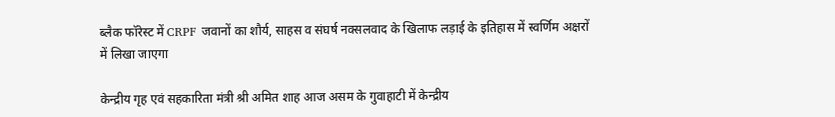ब्लैक फॉरेस्ट में CRPF जवानों का शौर्य, साहस व संघर्ष नक्सलवाद के खिलाफ लड़ाई के इतिहास में स्वर्णिम अक्षरों में लिखा जाएगा

केन्द्रीय गृह एवं सहकारिता मंत्री श्री अमित शाह आज असम के गुवाहाटी में केन्द्रीय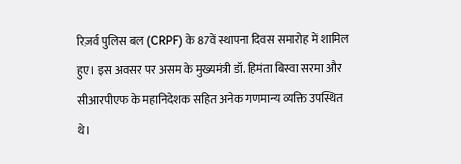रिज़र्व पुलिस बल (CRPF) के 87वें स्थापना दिवस समारोह में शामिल हुए। इस अवसर पर असम के मुख्यमंत्री डॉ. हिमंता बिस्वा सरमा और सीआरपीएफ के महानिदेशक सहित अनेक गणमान्य व्यक्ति उपस्थित थे।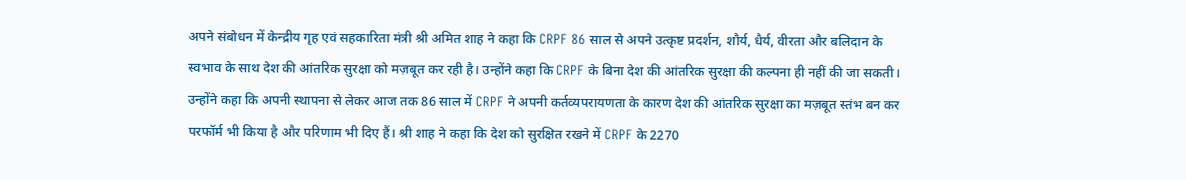अपने संबोधन में केन्द्रीय गृह एवं सहकारिता मंत्री श्री अमित शाह ने कहा कि CRPF 86 साल से अपने उत्कृष्ट प्रदर्शन, शौर्य, धैर्य, वीरता और बलिदान के स्वभाव के साथ देश की आंतरिक सुरक्षा को मज़बूत कर रही है। उन्होंने कहा कि CRPF के बिना देश की आंतरिक सुरक्षा की कल्पना ही नहीं की जा सकती। उन्होंने कहा कि अपनी स्थापना से लेकर आज तक 86 साल में CRPF ने अपनी कर्तव्यपरायणता के कारण देश की आंतरिक सुरक्षा का मज़बूत स्तंभ बन कर परफॉर्म भी किया है और परिणाम भी दिए हैं। श्री शाह ने कहा कि देश को सुरक्षित रखने में CRPF के 2270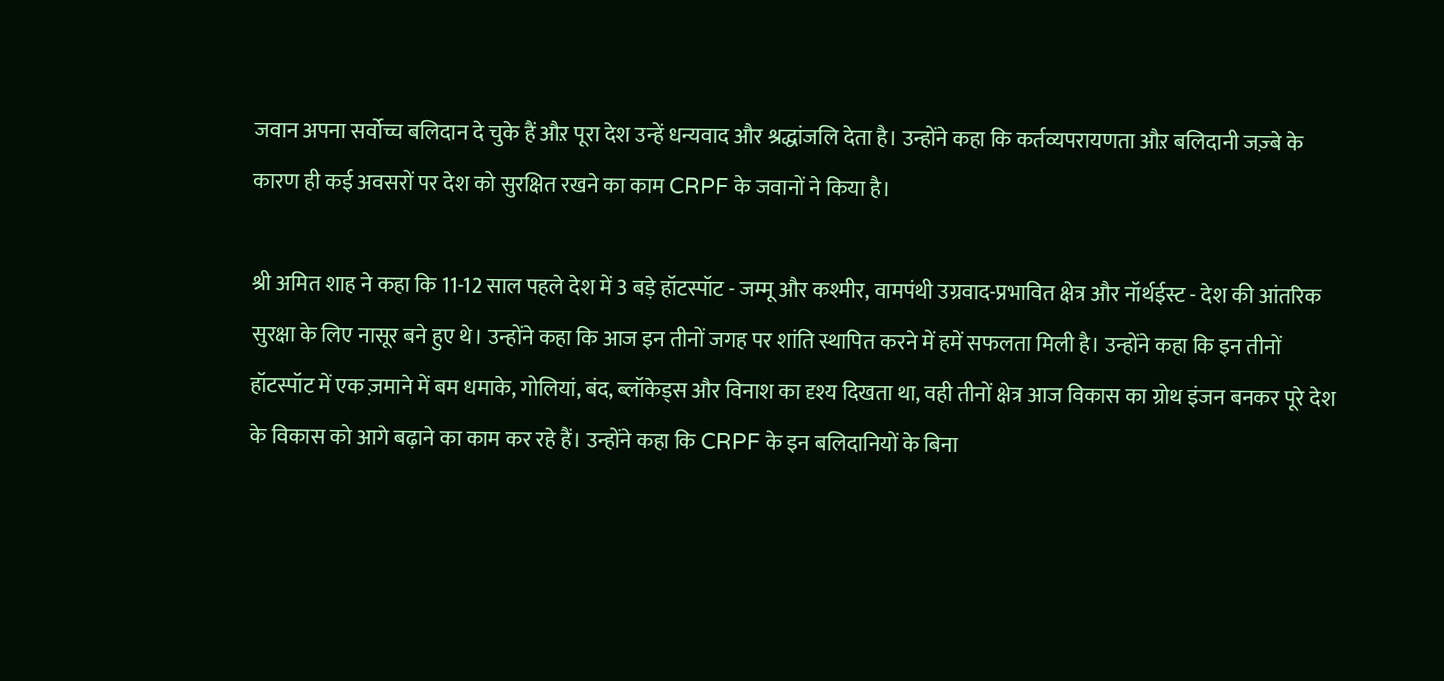जवान अपना सर्वोच्च बलिदान दे चुके हैं औऱ पूरा देश उन्हें धन्यवाद और श्रद्धांजलि देता है। उन्होंने कहा कि कर्तव्यपरायणता औऱ बलिदानी जज़्बे के कारण ही कई अवसरों पर देश को सुरक्षित रखने का काम CRPF के जवानों ने किया है।

श्री अमित शाह ने कहा कि 11-12 साल पहले देश में 3 बड़े हॉटस्पॉट - जम्मू और कश्मीर, वामपंथी उग्रवाद-प्रभावित क्षेत्र और नॉर्थईस्ट - देश की आंतरिक सुरक्षा के लिए नासूर बने हुए थे। उन्होंने कहा कि आज इन तीनों जगह पर शांति स्थापित करने में हमें सफलता मिली है। उन्होंने कहा कि इन तीनों हॉटस्पॉट में एक ज़माने में बम धमाके, गोलियां, बंद, ब्लॉकेड्स और विनाश का दृश्य दिखता था, वही तीनों क्षेत्र आज विकास का ग्रोथ इंजन बनकर पूरे देश के विकास को आगे बढ़ाने का काम कर रहे हैं। उन्होंने कहा कि CRPF के इन बलिदानियों के बिना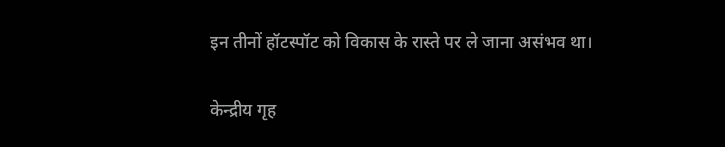इन तीनों हॉटस्पॉट को विकास के रास्ते पर ले जाना असंभव था।

केन्द्रीय गृह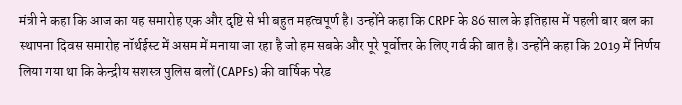मंत्री ने कहा कि आज का यह समारोह एक और दृष्टि से भी बहुत महत्वपूर्ण है। उन्होंने कहा कि CRPF के 86 साल के इतिहास में पहली बार बल का स्थापना दिवस समारोह नॉर्थईस्ट में असम में मनाया जा रहा है जो हम सबके और पूरे पूर्वोत्तर के लिए गर्व की बात है। उन्होंने कहा कि 2019 में निर्णय लिया गया था कि केन्द्रीय सशस्त्र पुलिस बलों (CAPFs) की वार्षिक परेड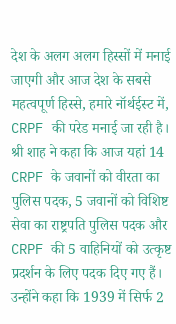देश के अलग अलग हिस्सों में मनाई जाएगी और आज देश के सबसे महत्वपूर्ण हिस्से, हमारे नॉर्थईस्ट में, CRPF की परेड मनाई जा रही है। श्री शाह ने कहा कि आज यहां 14 CRPF के जवानों को वीरता का पुलिस पदक, 5 जवानों को विशिष्ट सेवा का राष्ट्रपति पुलिस पदक और CRPF की 5 वाहिनियों को उत्कृष्ट प्रदर्शन के लिए पदक दिए गए हैं। उन्होंने कहा कि 1939 में सिर्फ 2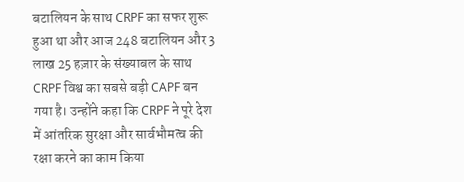बटालियन के साथ CRPF का सफर शुरू हुआ था और आज 248 बटालियन और 3 लाख 25 हज़ार के संख्याबल के साथ CRPF विश्व का सबसे बड़ी CAPF बन गया है। उन्होंने कहा कि CRPF ने पूरे देश में आंतरिक सुरक्षा और सार्वभौमत्व की रक्षा करने का काम किया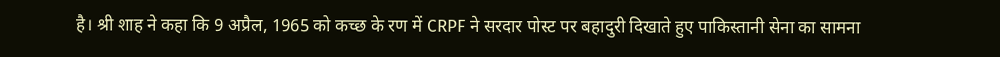है। श्री शाह ने कहा कि 9 अप्रैल, 1965 को कच्छ के रण में CRPF ने सरदार पोस्ट पर बहादुरी दिखाते हुए पाकिस्तानी सेना का सामना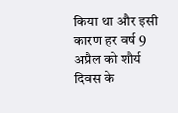किया था और इसी कारण हर वर्ष 9 अप्रैल को शौर्य दिवस के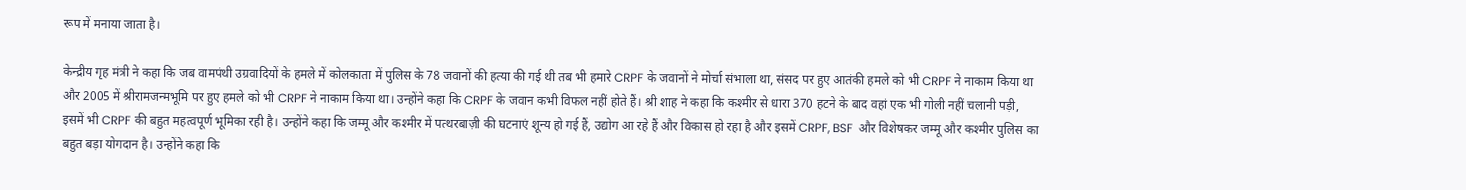रूप में मनाया जाता है।

केन्द्रीय गृह मंत्री ने कहा कि जब वामपंथी उग्रवादियों के हमले में कोलकाता में पुलिस के 78 जवानों की हत्या की गई थी तब भी हमारे CRPF के जवानों ने मोर्चा संभाला था, संसद पर हुए आतंकी हमले को भी CRPF ने नाकाम किया था और 2005 में श्रीरामजन्मभूमि पर हुए हमले को भी CRPF ने नाकाम किया था। उन्होंने कहा कि CRPF के जवान कभी विफल नहीं होते हैं। श्री शाह ने कहा कि कश्मीर से धारा 370 हटने के बाद वहां एक भी गोली नहीं चलानी पड़ी, इसमें भी CRPF की बहुत महत्वपूर्ण भूमिका रही है। उन्होंने कहा कि जम्मू और कश्मीर में पत्थरबाज़ी की घटनाएं शून्य हो गई हैं, उद्योग आ रहे हैं और विकास हो रहा है और इसमें CRPF, BSF  और विशेषकर जम्मू और कश्मीर पुलिस का बहुत बड़ा योगदान है। उन्होंने कहा कि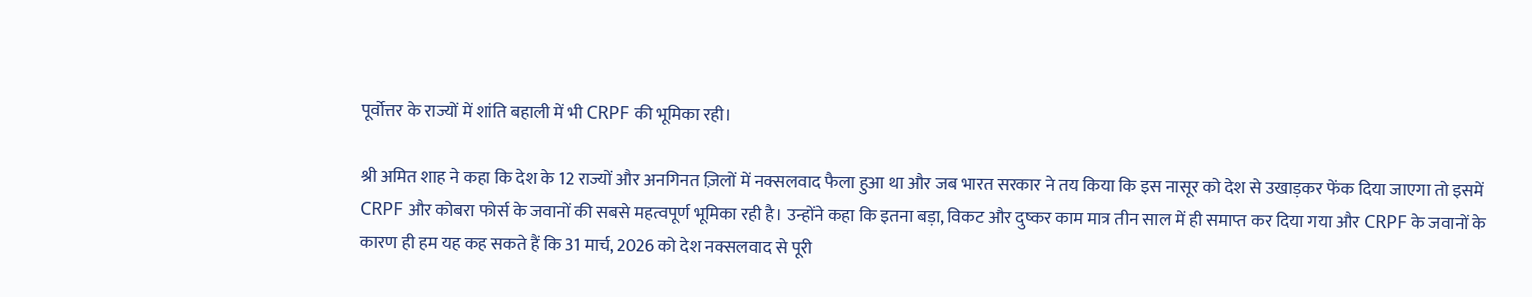पूर्वोत्तर के राज्यों में शांति बहाली में भी CRPF की भूमिका रही।

श्री अमित शाह ने कहा कि देश के 12 राज्यों और अनगिनत ज़िलों में नक्सलवाद फैला हुआ था और जब भारत सरकार ने तय किया कि इस नासूर को देश से उखाड़कर फेंक दिया जाएगा तो इसमें CRPF और कोबरा फोर्स के जवानों की सबसे महत्वपूर्ण भूमिका रही है। उन्होंने कहा कि इतना बड़ा, विकट और दुष्कर काम मात्र तीन साल में ही समाप्त कर दिया गया और CRPF के जवानों के कारण ही हम यह कह सकते हैं कि 31 मार्च, 2026 को देश नक्सलवाद से पूरी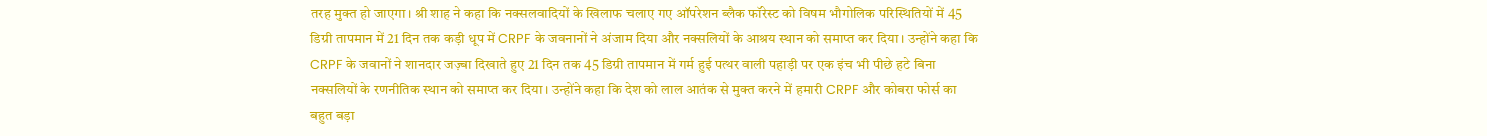तरह मुक्त हो जाएगा। श्री शाह ने कहा कि नक्सलवादियों के खिलाफ चलाए गए ऑपरेशन ब्लैक फॉरेस्ट को विषम भौगोलिक परिस्थितियों में 45 डिग्री तापमान में 21 दिन तक कड़ी धूप में CRPF के जवनानों ने अंजाम दिया और नक्सलियों के आश्रय स्थान को समाप्त कर दिया। उन्होंने कहा कि CRPF के जवानों ने शानदार जज़्बा दिखाते हुए 21 दिन तक 45 डिग्री तापमान में गर्म हुई पत्थर वाली पहाड़ी पर एक इंच भी पीछे हटे बिना नक्सलियों के रणनीतिक स्थान को समाप्त कर दिया। उन्होंने कहा कि देश को लाल आतंक से मुक्त करने में हमारी CRPF और कोबरा फोर्स का बहुत बड़ा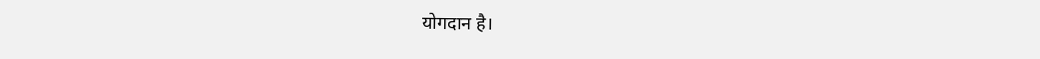योगदान है।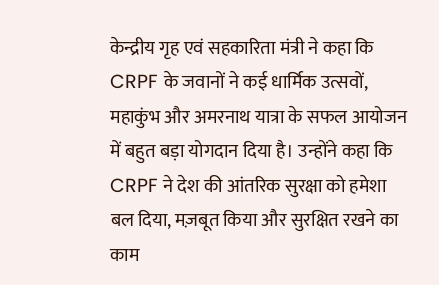केन्द्रीय गृह एवं सहकारिता मंत्री ने कहा कि CRPF के जवानों ने कई धार्मिक उत्सवों, महाकुंभ और अमरनाथ यात्रा के सफल आयोजन में बहुत बड़ा योगदान दिया है। उन्होंने कहा कि CRPF ने देश की आंतरिक सुरक्षा को हमेशा बल दिया, मज़बूत किया और सुरक्षित रखने का काम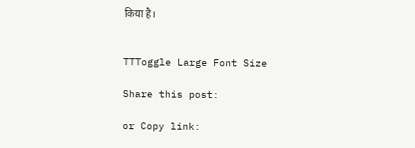किया है।


TTToggle Large Font Size

Share this post:

or Copy link: